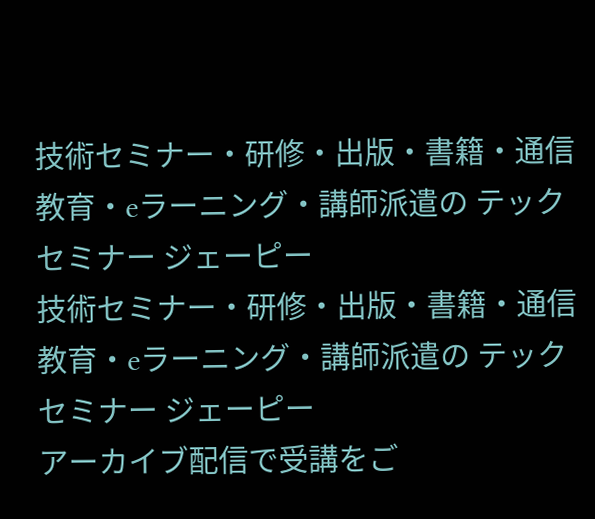技術セミナー・研修・出版・書籍・通信教育・eラーニング・講師派遣の テックセミナー ジェーピー
技術セミナー・研修・出版・書籍・通信教育・eラーニング・講師派遣の テックセミナー ジェーピー
アーカイブ配信で受講をご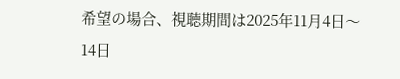希望の場合、視聴期間は2025年11月4日〜14日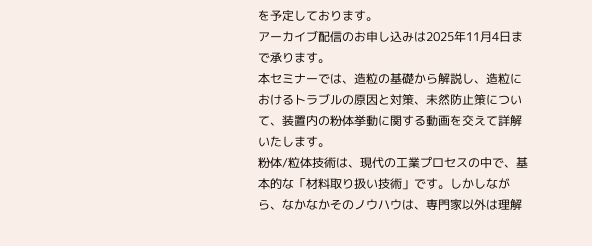を予定しております。
アーカイブ配信のお申し込みは2025年11月4日まで承ります。
本セミナーでは、造粒の基礎から解説し、造粒におけるトラブルの原因と対策、未然防止策について、装置内の粉体挙動に関する動画を交えて詳解いたします。
粉体/粒体技術は、現代の工業プロセスの中で、基本的な「材料取り扱い技術」です。しかしながら、なかなかそのノウハウは、専門家以外は理解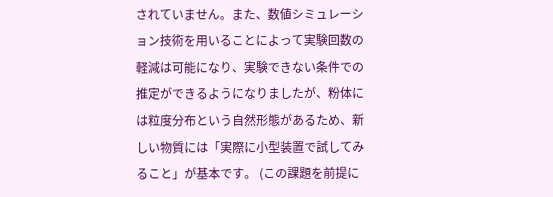されていません。また、数値シミュレーション技術を用いることによって実験回数の軽減は可能になり、実験できない条件での推定ができるようになりましたが、粉体には粒度分布という自然形態があるため、新しい物質には「実際に小型装置で試してみること」が基本です。 (この課題を前提に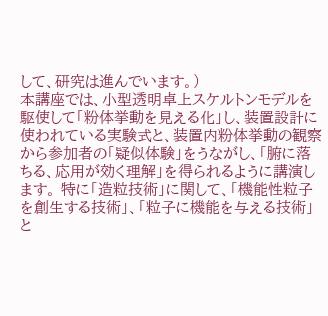して、研究は進んでいます。)
本講座では、小型透明卓上スケルトンモデルを駆使して「粉体挙動を見える化」し、装置設計に使われている実験式と、装置内粉体挙動の観察から参加者の「疑似体験」をうながし、「腑に落ちる、応用が効く理解」を得られるように講演します。 特に「造粒技術」に関して、「機能性粒子を創生する技術」、「粒子に機能を与える技術」と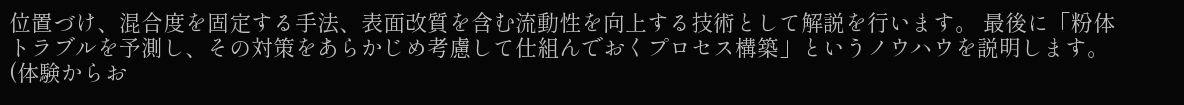位置づけ、混合度を固定する手法、表面改質を含む流動性を向上する技術として解説を行います。 最後に「粉体トラブルを予測し、その対策をあらかじめ考慮して仕組んでおくプロセス構築」というノウハウを説明します。 (体験からお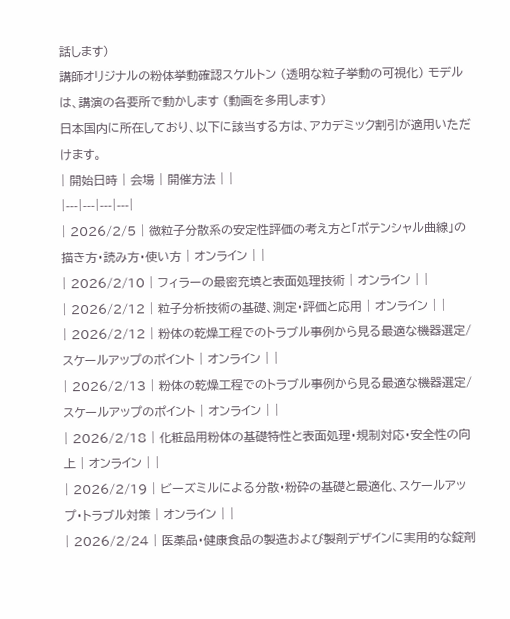話します)
講師オリジナルの粉体挙動確認スケルトン (透明な粒子挙動の可視化) モデルは、講演の各要所で動かします (動画を多用します)
日本国内に所在しており、以下に該当する方は、アカデミック割引が適用いただけます。
| 開始日時 | 会場 | 開催方法 | |
|---|---|---|---|
| 2026/2/5 | 微粒子分散系の安定性評価の考え方と「ポテンシャル曲線」の描き方・読み方・使い方 | オンライン | |
| 2026/2/10 | フィラーの最密充填と表面処理技術 | オンライン | |
| 2026/2/12 | 粒子分析技術の基礎、測定・評価と応用 | オンライン | |
| 2026/2/12 | 粉体の乾燥工程でのトラブル事例から見る最適な機器選定/スケールアップのポイント | オンライン | |
| 2026/2/13 | 粉体の乾燥工程でのトラブル事例から見る最適な機器選定/スケールアップのポイント | オンライン | |
| 2026/2/18 | 化粧品用粉体の基礎特性と表面処理・規制対応・安全性の向上 | オンライン | |
| 2026/2/19 | ビーズミルによる分散・粉砕の基礎と最適化、スケールアップ・トラブル対策 | オンライン | |
| 2026/2/24 | 医薬品・健康食品の製造および製剤デザインに実用的な錠剤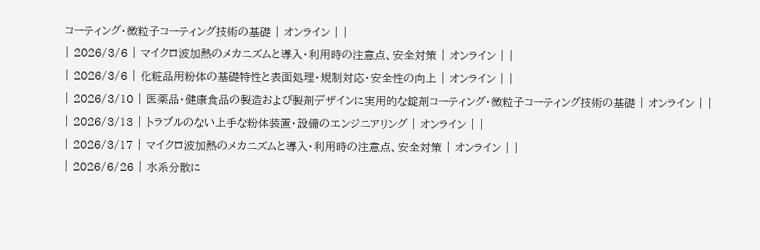コーティング・微粒子コーティング技術の基礎 | オンライン | |
| 2026/3/6 | マイクロ波加熱のメカニズムと導入・利用時の注意点、安全対策 | オンライン | |
| 2026/3/6 | 化粧品用粉体の基礎特性と表面処理・規制対応・安全性の向上 | オンライン | |
| 2026/3/10 | 医薬品・健康食品の製造および製剤デザインに実用的な錠剤コーティング・微粒子コーティング技術の基礎 | オンライン | |
| 2026/3/13 | トラブルのない上手な粉体装置・設備のエンジニアリング | オンライン | |
| 2026/3/17 | マイクロ波加熱のメカニズムと導入・利用時の注意点、安全対策 | オンライン | |
| 2026/6/26 | 水系分散に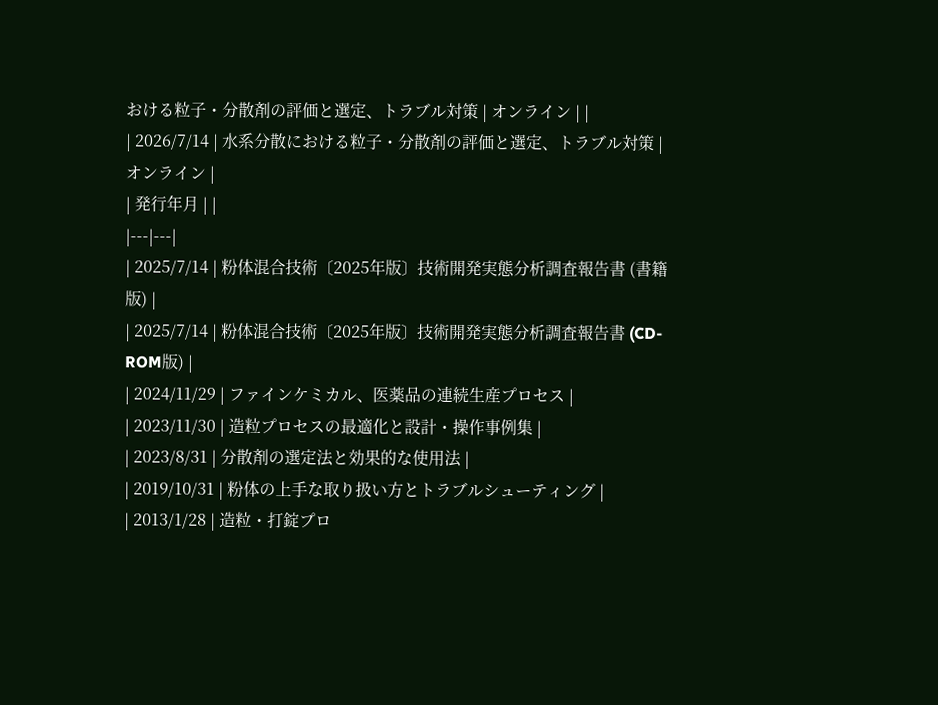おける粒子・分散剤の評価と選定、トラブル対策 | オンライン | |
| 2026/7/14 | 水系分散における粒子・分散剤の評価と選定、トラブル対策 | オンライン |
| 発行年月 | |
|---|---|
| 2025/7/14 | 粉体混合技術〔2025年版〕技術開発実態分析調査報告書 (書籍版) |
| 2025/7/14 | 粉体混合技術〔2025年版〕技術開発実態分析調査報告書 (CD-ROM版) |
| 2024/11/29 | ファインケミカル、医薬品の連続生産プロセス |
| 2023/11/30 | 造粒プロセスの最適化と設計・操作事例集 |
| 2023/8/31 | 分散剤の選定法と効果的な使用法 |
| 2019/10/31 | 粉体の上手な取り扱い方とトラブルシューティング |
| 2013/1/28 | 造粒・打錠プロ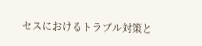セスにおけるトラブル対策と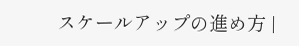スケールアップの進め方 |